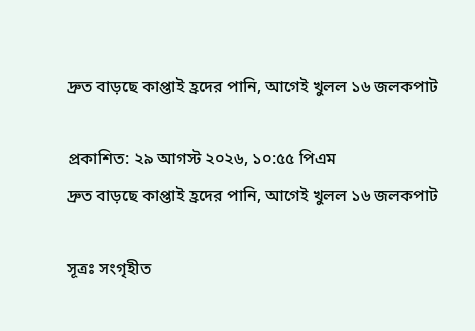দ্রুত বাড়ছে কাপ্তাই হ্রদের পানি, আগেই খুলল ১৬ জলকপাট

প্রকাশিত: ২৯ আগস্ট ২০২৬, ১০:৫৫ পিএম
দ্রুত বাড়ছে কাপ্তাই হ্রদের পানি, আগেই খুলল ১৬ জলকপাট

সূত্রঃ সংগৃহীত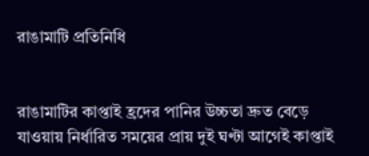রাঙামাটি প্রতিনিধি


রাঙামাটির কাপ্তাই হ্রদের পানির উচ্চতা দ্রুত বেড়ে যাওয়ায় নির্ধারিত সময়ের প্রায় দুই ঘণ্টা আগেই কাপ্তাই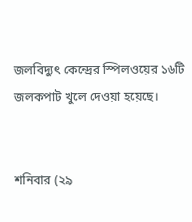জলবিদ্যুৎ কেন্দ্রের স্পিলওয়ের ১৬টি জলকপাট খুলে দেওয়া হয়েছে।


শনিবার (২৯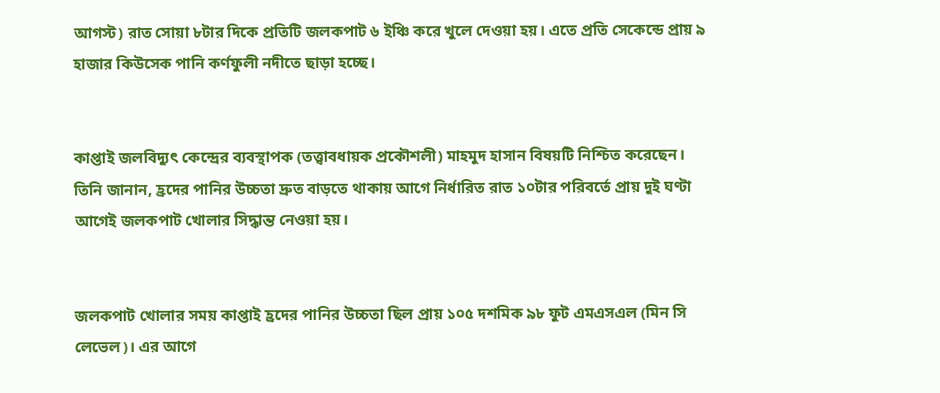আগস্ট) রাত সোয়া ৮টার দিকে প্রতিটি জলকপাট ৬ ইঞ্চি করে খুলে দেওয়া হয়। এতে প্রতি সেকেন্ডে প্রায় ৯ হাজার কিউসেক পানি কর্ণফুলী নদীতে ছাড়া হচ্ছে।


কাপ্তাই জলবিদ্যুৎ কেন্দ্রের ব্যবস্থাপক (তত্ত্বাবধায়ক প্রকৌশলী) মাহমুদ হাসান বিষয়টি নিশ্চিত করেছেন। তিনি জানান, হ্রদের পানির উচ্চতা দ্রুত বাড়তে থাকায় আগে নির্ধারিত রাত ১০টার পরিবর্তে প্রায় দুই ঘণ্টা আগেই জলকপাট খোলার সিদ্ধান্ত নেওয়া হয়।


জলকপাট খোলার সময় কাপ্তাই হ্রদের পানির উচ্চতা ছিল প্রায় ১০৫ দশমিক ৯৮ ফুট এমএসএল (মিন সি লেভেল)। এর আগে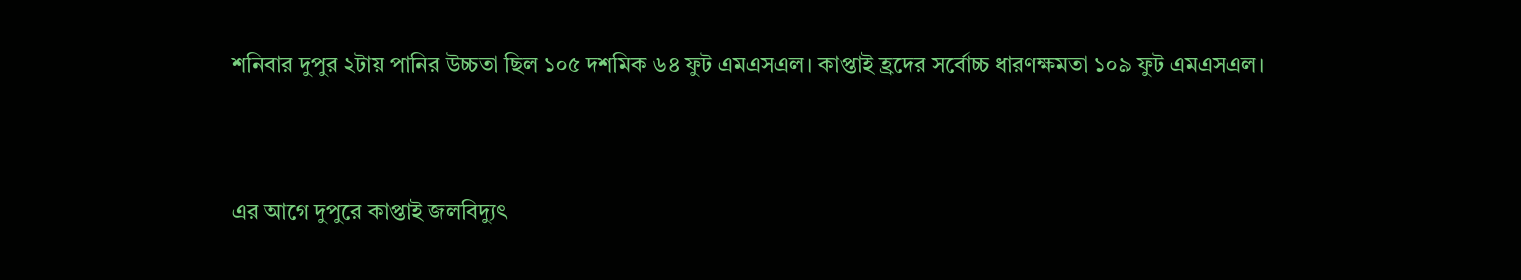শনিবার দুপুর ২টায় পানির উচ্চতা ছিল ১০৫ দশমিক ৬৪ ফুট এমএসএল। কাপ্তাই হ্রদের সর্বোচ্চ ধারণক্ষমতা ১০৯ ফুট এমএসএল।


এর আগে দুপুরে কাপ্তাই জলবিদ্যুৎ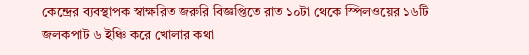কেন্দ্রের ব্যবস্থাপক স্বাক্ষরিত জরুরি বিজ্ঞপ্তিতে রাত ১০টা থেকে স্পিলওয়ের ১৬টি জলকপাট ৬ ইঞ্চি করে খোলার কথা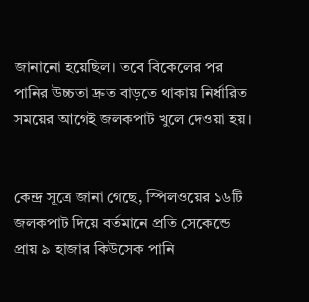জানানো হয়েছিল। তবে বিকেলের পর পানির উচ্চতা দ্রুত বাড়তে থাকায় নির্ধারিত সময়ের আগেই জলকপাট খুলে দেওয়া হয়।


কেন্দ্র সূত্রে জানা গেছে, স্পিলওয়ের ১৬টি জলকপাট দিয়ে বর্তমানে প্রতি সেকেন্ডে প্রায় ৯ হাজার কিউসেক পানি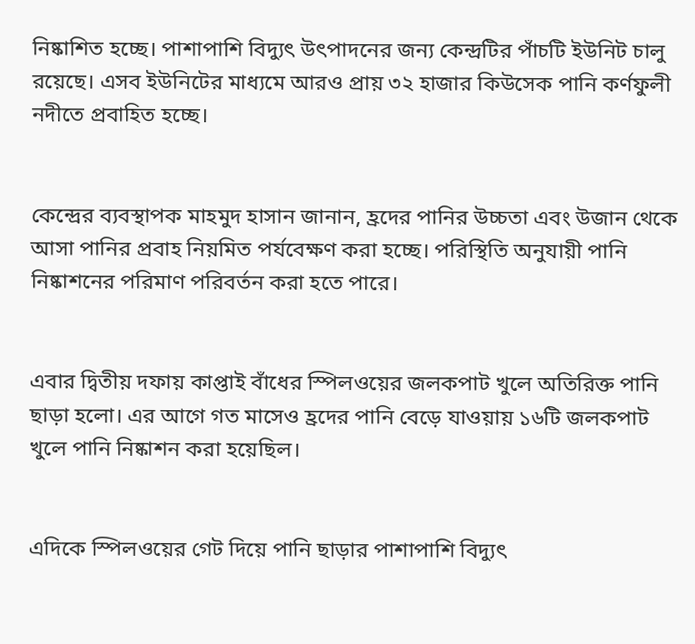নিষ্কাশিত হচ্ছে। পাশাপাশি বিদ্যুৎ উৎপাদনের জন্য কেন্দ্রটির পাঁচটি ইউনিট চালু রয়েছে। এসব ইউনিটের মাধ্যমে আরও প্রায় ৩২ হাজার কিউসেক পানি কর্ণফুলী নদীতে প্রবাহিত হচ্ছে।


কেন্দ্রের ব্যবস্থাপক মাহমুদ হাসান জানান, হ্রদের পানির উচ্চতা এবং উজান থেকে আসা পানির প্রবাহ নিয়মিত পর্যবেক্ষণ করা হচ্ছে। পরিস্থিতি অনুযায়ী পানি নিষ্কাশনের পরিমাণ পরিবর্তন করা হতে পারে।


এবার দ্বিতীয় দফায় কাপ্তাই বাঁধের স্পিলওয়ের জলকপাট খুলে অতিরিক্ত পানি ছাড়া হলো। এর আগে গত মাসেও হ্রদের পানি বেড়ে যাওয়ায় ১৬টি জলকপাট খুলে পানি নিষ্কাশন করা হয়েছিল।


এদিকে স্পিলওয়ের গেট দিয়ে পানি ছাড়ার পাশাপাশি বিদ্যুৎ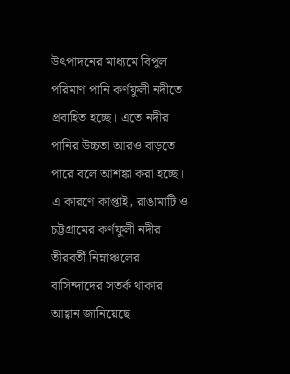উৎপাদনের মাধ্যমে বিপুল পরিমাণ পানি কর্ণফুলী নদীতে প্রবাহিত হচ্ছে। এতে নদীর পানির উচ্চতা আরও বাড়তে পারে বলে আশঙ্কা করা হচ্ছে। এ কারণে কাপ্তাই, রাঙামাটি ও চট্টগ্রামের কর্ণফুলী নদীর তীরবর্তী নিম্নাঞ্চলের বাসিন্দাদের সতর্ক থাকার আহ্বান জানিয়েছে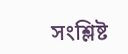সংশ্লিষ্ট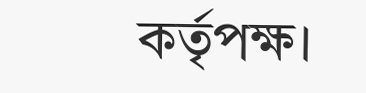কর্তৃপক্ষ।